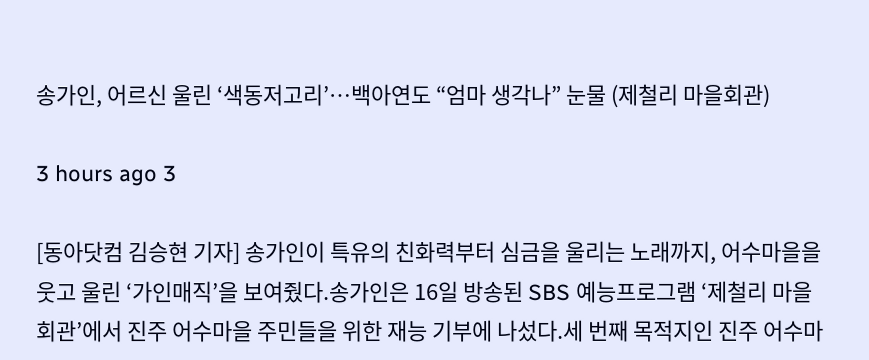송가인, 어르신 울린 ‘색동저고리’…백아연도 “엄마 생각나” 눈물 (제철리 마을회관)

3 hours ago 3

[동아닷컴 김승현 기자] 송가인이 특유의 친화력부터 심금을 울리는 노래까지, 어수마을을 웃고 울린 ‘가인매직’을 보여줬다.송가인은 16일 방송된 SBS 예능프로그램 ‘제철리 마을회관’에서 진주 어수마을 주민들을 위한 재능 기부에 나섰다.세 번째 목적지인 진주 어수마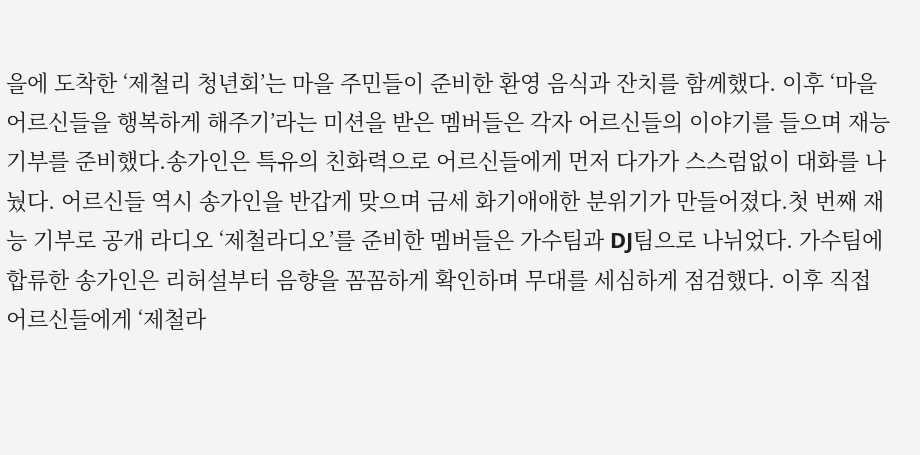을에 도착한 ‘제철리 청년회’는 마을 주민들이 준비한 환영 음식과 잔치를 함께했다. 이후 ‘마을 어르신들을 행복하게 해주기’라는 미션을 받은 멤버들은 각자 어르신들의 이야기를 들으며 재능 기부를 준비했다.송가인은 특유의 친화력으로 어르신들에게 먼저 다가가 스스럼없이 대화를 나눴다. 어르신들 역시 송가인을 반갑게 맞으며 금세 화기애애한 분위기가 만들어졌다.첫 번째 재능 기부로 공개 라디오 ‘제철라디오’를 준비한 멤버들은 가수팀과 DJ팀으로 나뉘었다. 가수팀에 합류한 송가인은 리허설부터 음향을 꼼꼼하게 확인하며 무대를 세심하게 점검했다. 이후 직접 어르신들에게 ‘제철라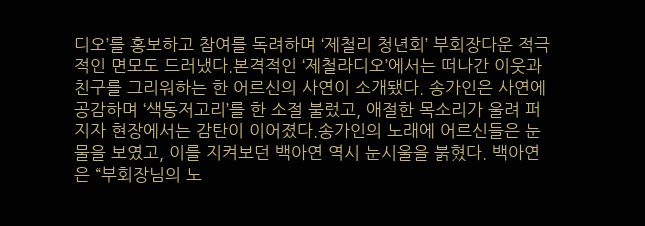디오’를 홍보하고 참여를 독려하며 ‘제철리 청년회’ 부회장다운 적극적인 면모도 드러냈다.본격적인 ‘제철라디오’에서는 떠나간 이웃과 친구를 그리워하는 한 어르신의 사연이 소개됐다. 송가인은 사연에 공감하며 ‘색동저고리’를 한 소절 불렀고, 애절한 목소리가 울려 퍼지자 현장에서는 감탄이 이어졌다.송가인의 노래에 어르신들은 눈물을 보였고, 이를 지켜보던 백아연 역시 눈시울을 붉혔다. 백아연은 “부회장님의 노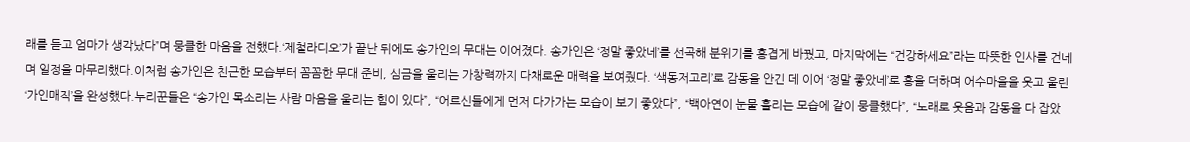래를 듣고 엄마가 생각났다”며 뭉클한 마음을 전했다.‘제철라디오’가 끝난 뒤에도 송가인의 무대는 이어졌다. 송가인은 ‘정말 좋았네’를 선곡해 분위기를 흥겹게 바꿨고, 마지막에는 “건강하세요”라는 따뜻한 인사를 건네며 일정을 마무리했다.이처럼 송가인은 친근한 모습부터 꼼꼼한 무대 준비, 심금을 울리는 가창력까지 다채로운 매력을 보여줬다. ‘색동저고리’로 감동을 안긴 데 이어 ‘정말 좋았네’로 흥을 더하며 어수마을을 웃고 울린 ‘가인매직’을 완성했다.누리꾼들은 “송가인 목소리는 사람 마음을 울리는 힘이 있다”, “어르신들에게 먼저 다가가는 모습이 보기 좋았다”, “백아연이 눈물 흘리는 모습에 같이 뭉클했다”, “노래로 웃음과 감동을 다 잡았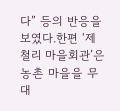다” 등의 반응을 보였다.한편 ‘제철리 마을회관’은 농촌 마을을 무대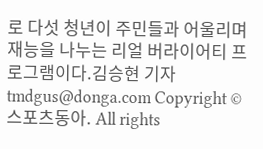로 다섯 청년이 주민들과 어울리며 재능을 나누는 리얼 버라이어티 프로그램이다.김승현 기자 tmdgus@donga.com Copyright © 스포츠동아. All rights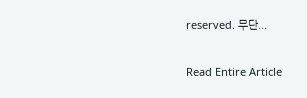reserved. 무단...

Read Entire Article